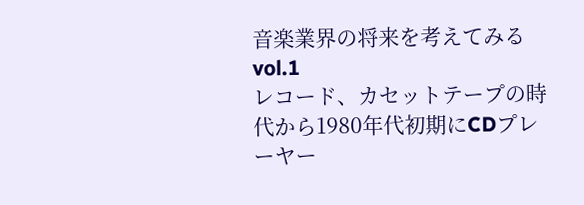音楽業界の将来を考えてみる vol.1
レコード、カセットテープの時代から1980年代初期にCDプレーヤー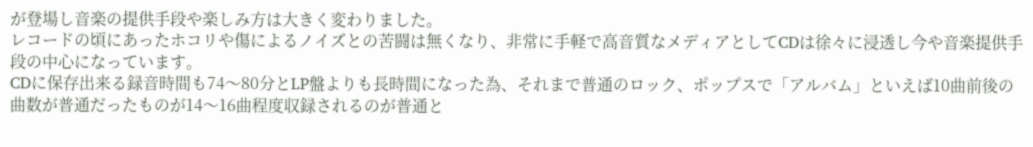が登場し音楽の提供手段や楽しみ方は大きく変わりました。
レコードの頃にあったホコリや傷によるノイズとの苦闘は無くなり、非常に手軽で高音質なメディアとしてCDは徐々に浸透し今や音楽提供手段の中心になっています。
CDに保存出来る録音時間も74〜80分とLP盤よりも長時間になった為、それまで普通のロック、ポップスで「アルバム」といえば10曲前後の曲数が普通だったものが14〜16曲程度収録されるのが普通と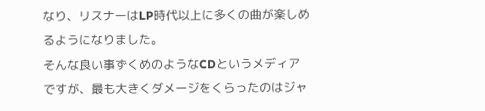なり、リスナーはLP時代以上に多くの曲が楽しめるようになりました。
そんな良い事ずくめのようなCDというメディアですが、最も大きくダメージをくらったのはジャ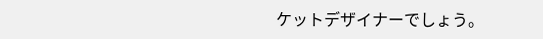ケットデザイナーでしょう。